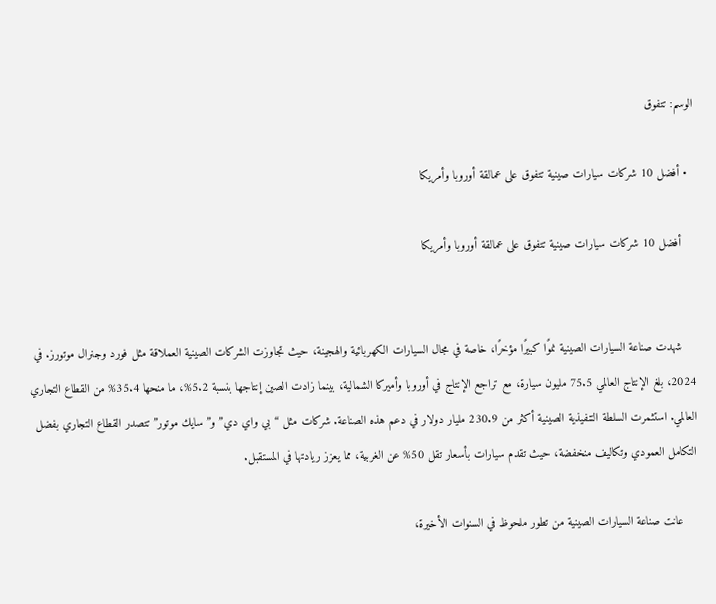الوسم: تتفوق

  • أفضل 10 شركات سيارات صينية تتفوق على عمالقة أوروبا وأمريكا

    أفضل 10 شركات سيارات صينية تتفوق على عمالقة أوروبا وأمريكا


    شهدت صناعة السيارات الصينية نموًا كبيرًا مؤخرًا، خاصة في مجال السيارات الكهربائية والهجينة، حيث تجاوزت الشركات الصينية العملاقة مثل فورد وجنرال موتورز. في 2024، بلغ الإنتاج العالمي 75.5 مليون سيارة، مع تراجع الإنتاج في أوروبا وأميركا الشمالية، بينما زادت الصين إنتاجها بنسبة 5.2%، ما منحها 35.4% من القطاع التجاري العالمي. استثمرت السلطة التنفيذية الصينية أكثر من 230.9 مليار دولار في دعم هذه الصناعة. شركات مثل “بي واي دي” و”سايك موتور” تتصدر القطاع التجاري بفضل التكامل العمودي وتكاليف منخفضة، حيث تقدم سيارات بأسعار تقل 50% عن الغربية، مما يعزز ريادتها في المستقبل.

    عانت صناعة السيارات الصينية من تطور ملحوظ في السنوات الأخيرة،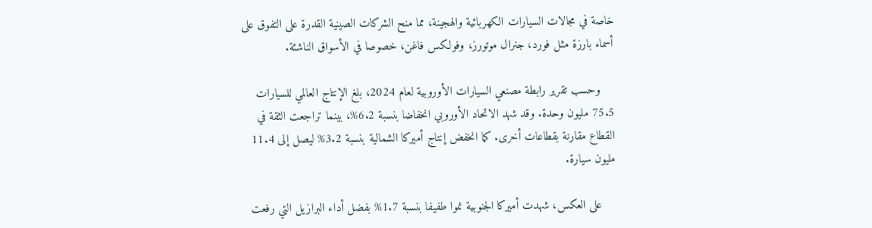خاصة في مجالات السيارات الكهربائية والهجينة، مما منح الشركات الصينية القدرة على التفوق على أسماء بارزة مثل فورد، جنرال موتورز، وفولكس فاغن، خصوصا في الأسواق الناشئة.

    وحسب تقرير رابطة مصنعي السيارات الأوروبية لعام 2024، بلغ الإنتاج العالمي للسيارات 75.5 مليون وحدة. وقد شهد الاتحاد الأوروبي انخفاضا بنسبة 6.2%، بينما تراجعت الثقة في القطاع مقارنة بقطاعات أخرى. كما انخفض إنتاج أميركا الشمالية بنسبة 3.2% ليصل إلى 11.4 مليون سيارة.

    على العكس، شهدت أميركا الجنوبية نموا طفيفا بنسبة 1.7% بفضل أداء البرازيل التي رفعت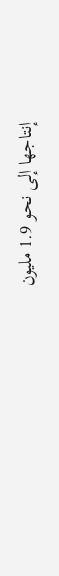إنتاجها إلى نحو 1.9 مليون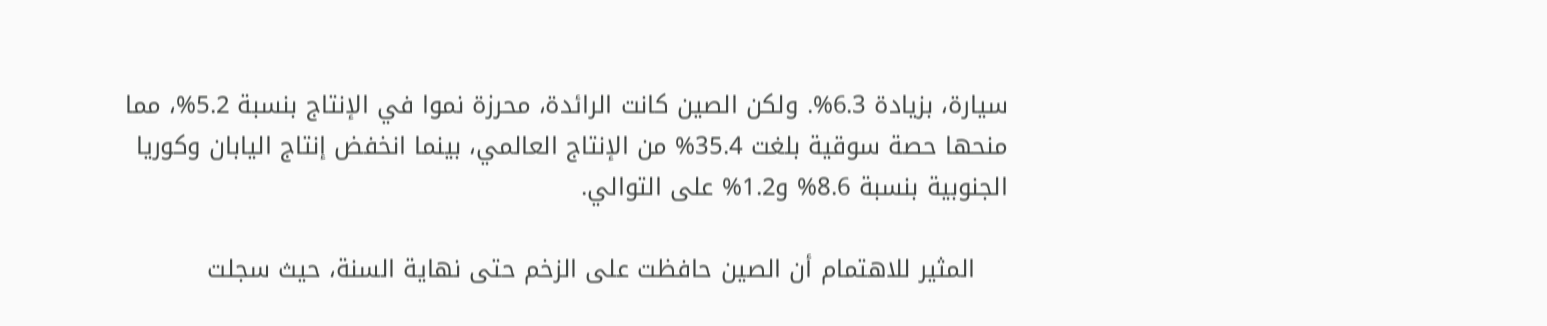سيارة، بزيادة 6.3%. ولكن الصين كانت الرائدة، محرزة نموا في الإنتاج بنسبة 5.2%، مما منحها حصة سوقية بلغت 35.4% من الإنتاج العالمي، بينما انخفض إنتاج اليابان وكوريا الجنوبية بنسبة 8.6% و1.2% على التوالي.

    المثير للاهتمام أن الصين حافظت على الزخم حتى نهاية السنة، حيث سجلت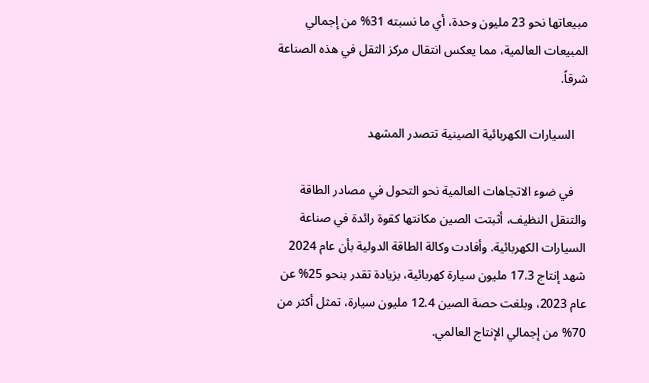مبيعاتها نحو 23 مليون وحدة، أي ما نسبته 31% من إجمالي المبيعات العالمية، مما يعكس انتقال مركز الثقل في هذه الصناعة شرقاً.

    السيارات الكهربائية الصينية تتصدر المشهد

    في ضوء الاتجاهات العالمية نحو التحول في مصادر الطاقة والتنقل النظيف، أثبتت الصين مكانتها كقوة رائدة في صناعة السيارات الكهربائية. وأفادت وكالة الطاقة الدولية بأن عام 2024 شهد إنتاج 17.3 مليون سيارة كهربائية، بزيادة تقدر بنحو 25% عن عام 2023، وبلغت حصة الصين 12.4 مليون سيارة، تمثل أكثر من 70% من إجمالي الإنتاج العالمي.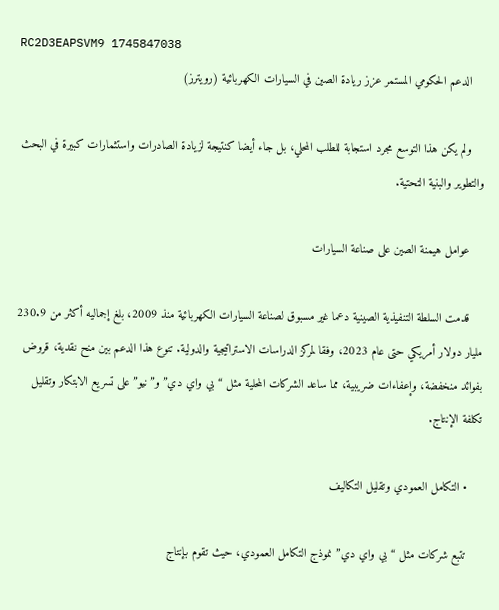RC2D3EAPSVM9 1745847038
    الدعم الحكومي المستمر عزز ريادة الصين في السيارات الكهربائية (رويترز)

    ولم يكن هذا التوسع مجرد استجابة للطلب المحلي، بل جاء أيضا كنتيجة لزيادة الصادرات واستثمارات كبيرة في البحث والتطوير والبنية التحتية.

    عوامل هيمنة الصين على صناعة السيارات

    قدمت السلطة التنفيذية الصينية دعما غير مسبوق لصناعة السيارات الكهربائية منذ 2009، بلغ إجماليه أكثر من 230.9 مليار دولار أمريكي حتى عام 2023، وفقا لمركز الدراسات الاستراتيجية والدولية. تنوع هذا الدعم بين منح نقدية، قروض بفوائد منخفضة، وإعفاءات ضريبية، مما ساعد الشركات المحلية مثل “بي واي دي” و”نيو” على تسريع الابتكار وتقليل تكلفة الإنتاج.

    • التكامل العمودي وتقليل التكاليف

    تتبع شركات مثل “بي واي دي” نموذج التكامل العمودي، حيث تقوم بإنتاج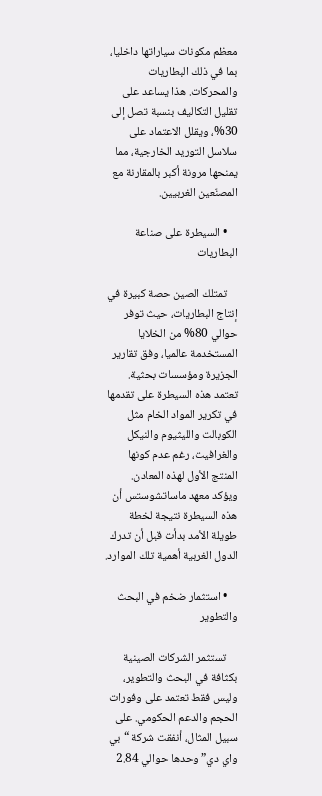معظم مكونات سياراتها داخليا، بما في ذلك البطاريات والمحركات. هذا يساعد على تقليل التكاليف بنسبة تصل إلى 30%، ويقلل الاعتماد على سلاسل التوريد الخارجية، مما يمنحها مرونة أكبر بالمقارنة مع المصنّعين الغربيين.

    • السيطرة على صناعة البطاريات

    تمتلك الصين حصة كبيرة في إنتاج البطاريات، حيث توفر حوالي 80% من الخلايا المستخدمة عالميا، وفق تقارير الجزيرة ومؤسسات بحثية. تعتمد هذه السيطرة على تقدمها في تكرير المواد الخام مثل الكوبالت والليثيوم والنيكل والغرافيت، رغم عدم كونها المنتج الأول لهذه المعادن. ويؤكد معهد ماساتشوستس أن هذه السيطرة نتيجة لخطة طويلة الأمد بدأت قبل أن تدرك الدول الغربية أهمية تلك الموارد.

    • استثمار ضخم في البحث والتطوير

    تستثمر الشركات الصينية بكثافة في البحث والتطوير، وليس فقط تعتمد على وفورات الحجم والدعم الحكومي. على سبيل المثال، أنفقت شركة “بي واي دي” وحدها حوالي 2.84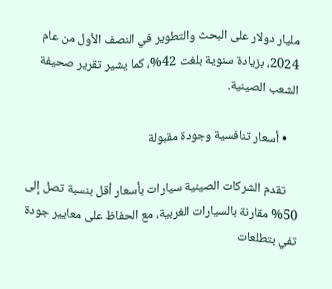مليار دولار على البحث والتطوير في النصف الأول من عام 2024، بزيادة سنوية بلغت 42%، كما يشير تقرير صحيفة الشعب الصينية.

    • أسعار تنافسية وجودة مقبولة

    تقدم الشركات الصينية سيارات بأسعار أقل بنسبة تصل إلى 50% مقارنة بالسيارات الغربية، مع الحفاظ على معايير جودة تفي بتطلعات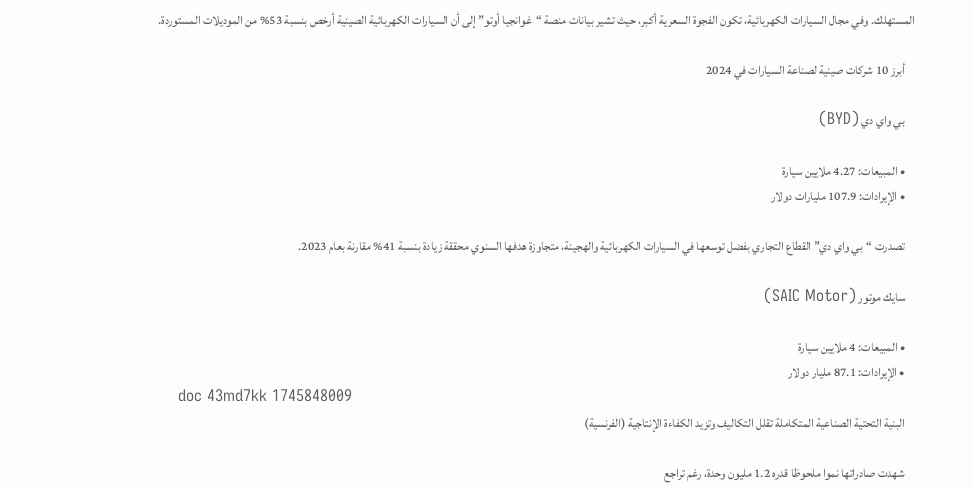المستهلك. وفي مجال السيارات الكهربائية، تكون الفجوة السعرية أكبر، حيث تشير بيانات منصة “غوانجيا أوتو” إلى أن السيارات الكهربائية الصينية أرخص بنسبة 53% من الموديلات المستوردة.

    أبرز 10 شركات صينية لصناعة السيارات في 2024

    بي واي دي (BYD)

    • المبيعات: 4.27 ملايين سيارة
    • الإيرادات: 107.9 مليارات دولار

    تصدرت “بي واي دي” القطاع التجاري بفضل توسعها في السيارات الكهربائية والهجينة، متجاوزة هدفها السنوي محققة زيادة بنسبة 41% مقارنة بعام 2023.

    سايك موتور (SAIC Motor)

    • المبيعات: 4 ملايين سيارة
    • الإيرادات: 87.1 مليار دولار
    doc 43md7kk 1745848009
    البنية التحتية الصناعية المتكاملة تقلل التكاليف وتزيد الكفاءة الإنتاجية (الفرنسية)

    شهدت صادراتها نموا ملحوظا قدره 1.2 مليون وحدة، رغم تراجع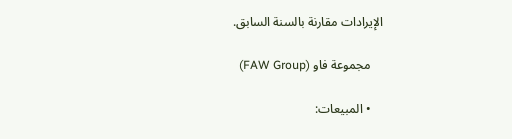الإيرادات مقارنة بالسنة السابق.

    مجموعة فاو (FAW Group)

    • المبيعات: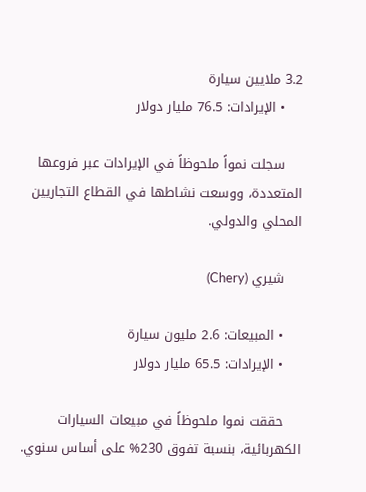3.2 ملايين سيارة
    • الإيرادات: 76.5 مليار دولار

    سجلت نمواً ملحوظاً في الإيرادات عبر فروعها المتعددة، ووسعت نشاطها في القطاع التجاريين المحلي والدولي.

    شيري (Chery)

    • المبيعات: 2.6 مليون سيارة
    • الإيرادات: 65.5 مليار دولار

    حققت نموا ملحوظاً في مبيعات السيارات الكهربائية، بنسبة تفوق 230% على أساس سنوي.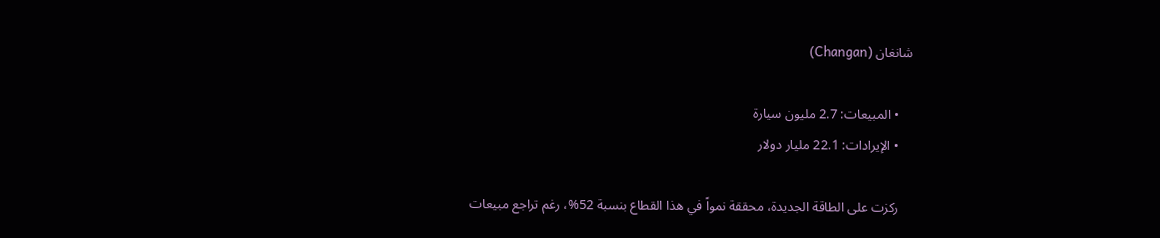شانغان (Changan)

    • المبيعات: 2.7 مليون سيارة
    • الإيرادات: 22.1 مليار دولار

    ركزت على الطاقة الجديدة، محققة نمواً في هذا القطاع بنسبة 52%، رغم تراجع مبيعات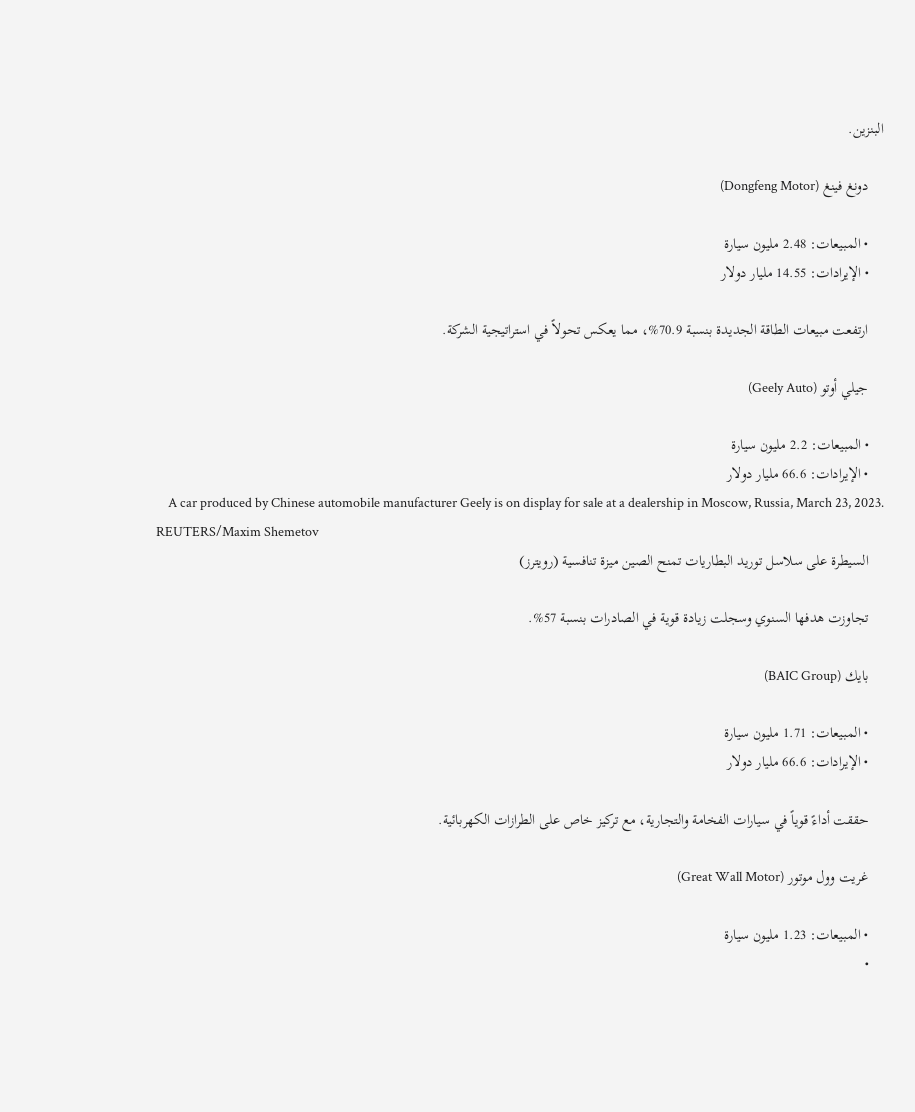البنزين.

    دونغ فينغ (Dongfeng Motor)

    • المبيعات: 2.48 مليون سيارة
    • الإيرادات: 14.55 مليار دولار

    ارتفعت مبيعات الطاقة الجديدة بنسبة 70.9%، مما يعكس تحولاً في استراتيجية الشركة.

    جيلي أوتو (Geely Auto)

    • المبيعات: 2.2 مليون سيارة
    • الإيرادات: 66.6 مليار دولار
    A car produced by Chinese automobile manufacturer Geely is on display for sale at a dealership in Moscow, Russia, March 23, 2023. REUTERS/Maxim Shemetov
    السيطرة على سلاسل توريد البطاريات تمنح الصين ميزة تنافسية (رويترز)

    تجاوزت هدفها السنوي وسجلت زيادة قوية في الصادرات بنسبة 57%.

    بايك (BAIC Group)

    • المبيعات: 1.71 مليون سيارة
    • الإيرادات: 66.6 مليار دولار

    حققت أداءً قوياً في سيارات الفخامة والتجارية، مع تركيز خاص على الطرازات الكهربائية.

    غريت وول موتور (Great Wall Motor)

    • المبيعات: 1.23 مليون سيارة
    •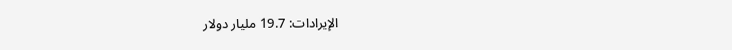الإيرادات: 19.7 مليار دولار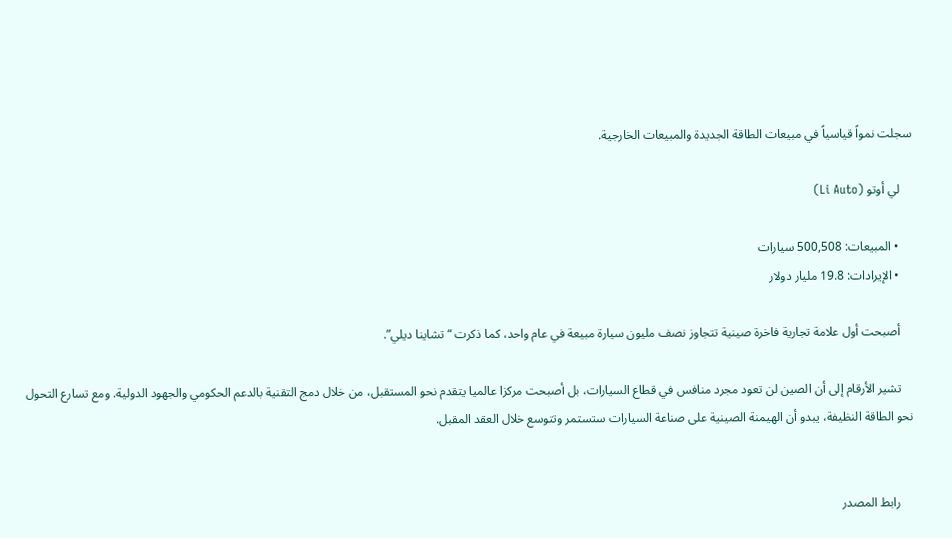سجلت نمواً قياسياً في مبيعات الطاقة الجديدة والمبيعات الخارجية.

    لي أوتو (Li Auto)

    • المبيعات: 500,508 سيارات
    • الإيرادات: 19.8 مليار دولار

    أصبحت أول علامة تجارية فاخرة صينية تتجاوز نصف مليون سيارة مبيعة في عام واحد، كما ذكرت “تشاينا ديلي”.

    تشير الأرقام إلى أن الصين لن تعود مجرد منافس في قطاع السيارات، بل أصبحت مركزا عالميا يتقدم نحو المستقبل، من خلال دمج التقنية بالدعم الحكومي والجهود الدولية. ومع تسارع التحول نحو الطاقة النظيفة، يبدو أن الهيمنة الصينية على صناعة السيارات ستستمر وتتوسع خلال العقد المقبل.


    رابط المصدر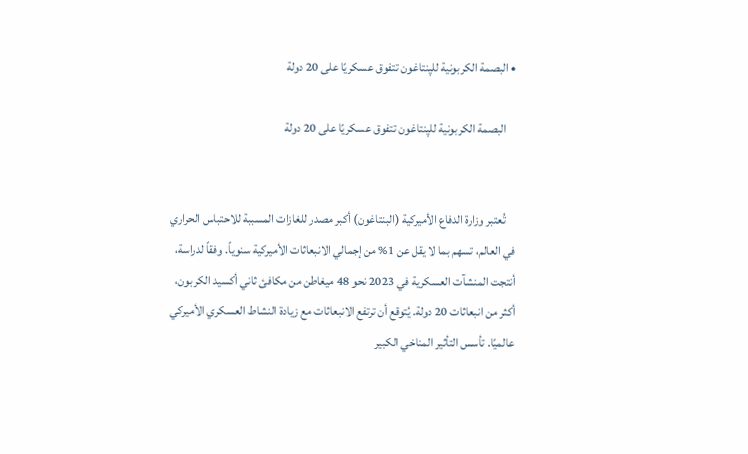• البصمة الكربونية للپنتاغون تتفوق عسكريًا على 20 دولة

    البصمة الكربونية للپنتاغون تتفوق عسكريًا على 20 دولة


    تُعتبر وزارة الدفاع الأميركية (البنتاغون) أكبر مصدر للغازات المسببة للاحتباس الحراري في العالم، تسهم بما لا يقل عن 1% من إجمالي الانبعاثات الأميركية سنوياً. وفقاً لدراسة، أنتجت المنشآت العسكرية في 2023 نحو 48 ميغاطن من مكافئ ثاني أكسيد الكربون، أكثر من انبعاثات 20 دولة. يُتوقع أن ترتفع الانبعاثات مع زيادة النشاط العسكري الأميركي عالميًا. تأسس التأثير المناخي الكبير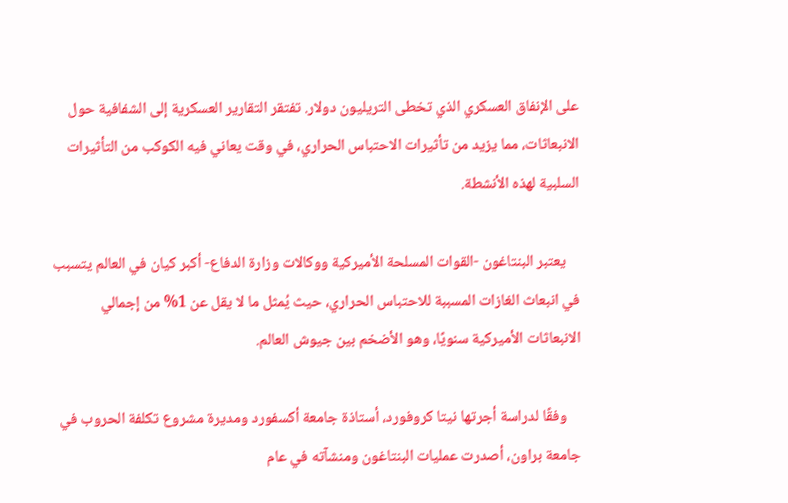على الإنفاق العسكري الذي تخطى التريليون دولار. تفتقر التقارير العسكرية إلى الشفافية حول الانبعاثات، مما يزيد من تأثيرات الاحتباس الحراري، في وقت يعاني فيه الكوكب من التأثيرات السلبية لهذه الأنشطة.

    يعتبر البنتاغون -القوات المسلحة الأميركية ووكالات وزارة الدفاع- أكبر كيان في العالم يتسبب في انبعاث الغازات المسببة للاحتباس الحراري، حيث يُمثل ما لا يقل عن 1% من إجمالي الانبعاثات الأميركية سنويًا، وهو الأضخم بين جيوش العالم.

    وفقًا لدراسة أجرتها نيتا كروفورد، أستاذة جامعة أكسفورد ومديرة مشروع تكلفة الحروب في جامعة براون، أصدرت عمليات البنتاغون ومنشآته في عام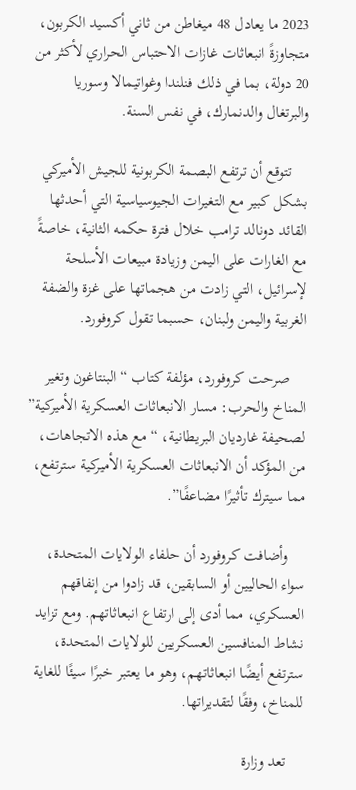2023 ما يعادل 48 ميغاطن من ثاني أكسيد الكربون، متجاوزةً انبعاثات غازات الاحتباس الحراري لأكثر من 20 دولة، بما في ذلك فنلندا وغواتيمالا وسوريا والبرتغال والدنمارك، في نفس السنة.

    تتوقع أن ترتفع البصمة الكربونية للجيش الأميركي بشكل كبير مع التغيرات الجيوسياسية التي أحدثها القائد دونالد ترامب خلال فترة حكمه الثانية، خاصةً مع الغارات على اليمن وزيادة مبيعات الأسلحة لإسرائيل، التي زادت من هجماتها على غزة والضفة الغربية واليمن ولبنان، حسبما تقول كروفورد.

    صرحت كروفورد، مؤلفة كتاب “البنتاغون وتغير المناخ والحرب: مسار الانبعاثات العسكرية الأميركية” لصحيفة غارديان البريطانية، “مع هذه الاتجاهات، من المؤكد أن الانبعاثات العسكرية الأميركية سترتفع، مما سيترك تأثيرًا مضاعفًا”.

    وأضافت كروفورد أن حلفاء الولايات المتحدة، سواء الحاليين أو السابقين، قد زادوا من إنفاقهم العسكري، مما أدى إلى ارتفاع انبعاثاتهم. ومع تزايد نشاط المنافسين العسكريين للولايات المتحدة، سترتفع أيضًا انبعاثاتهم، وهو ما يعتبر خبرًا سيئًا للغاية للمناخ، وفقًا لتقديراتها.

    تعد وزارة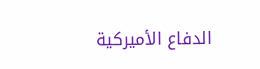الدفاع الأميركية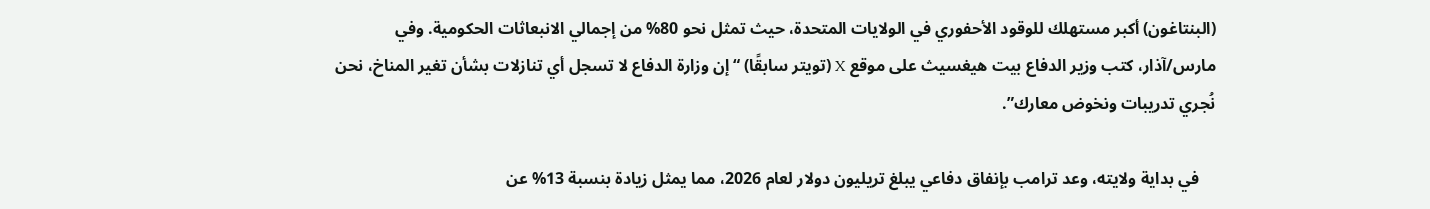(البنتاغون) أكبر مستهلك للوقود الأحفوري في الولايات المتحدة، حيث تمثل نحو 80% من إجمالي الانبعاثات الحكومية. وفي مارس/آذار، كتب وزير الدفاع بيت هيغسيث على موقع X (تويتر سابقًا) “إن وزارة الدفاع لا تسجل أي تنازلات بشأن تغير المناخ، نحن نُجري تدريبات ونخوض معارك”.

    في بداية ولايته، وعد ترامب بإنفاق دفاعي يبلغ تريليون دولار لعام 2026، مما يمثل زيادة بنسبة 13% عن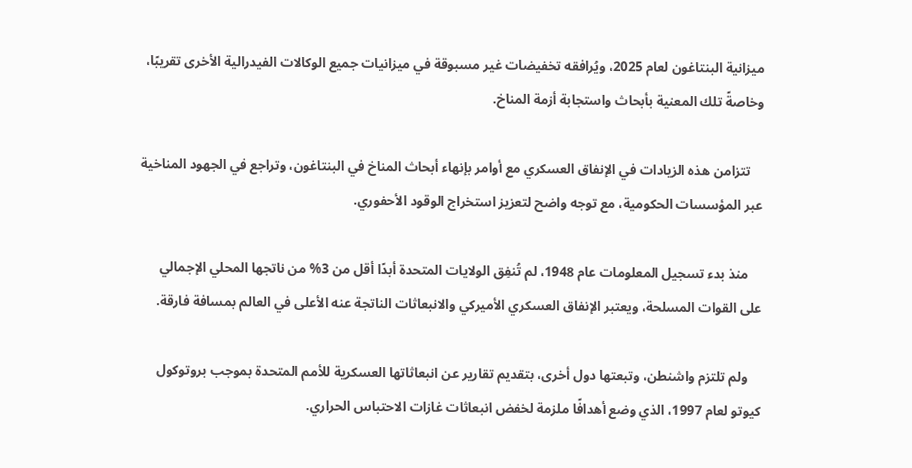ميزانية البنتاغون لعام 2025، ويُرافقه تخفيضات غير مسبوقة في ميزانيات جميع الوكالات الفيدرالية الأخرى تقريبًا، وخاصةً تلك المعنية بأبحاث واستجابة أزمة المناخ.

    تتزامن هذه الزيادات في الإنفاق العسكري مع أوامر بإنهاء أبحاث المناخ في البنتاغون، وتراجع في الجهود المناخية عبر المؤسسات الحكومية، مع توجه واضح لتعزيز استخراج الوقود الأحفوري.

    منذ بدء تسجيل المعلومات عام 1948، لم تُنفِق الولايات المتحدة أبدًا أقل من 3% من ناتجها المحلي الإجمالي على القوات المسلحة، ويعتبر الإنفاق العسكري الأميركي والانبعاثات الناتجة عنه الأعلى في العالم بمسافة فارقة.

    ولم تلتزم واشنطن، وتبعتها دول أخرى، بتقديم تقارير عن انبعاثاتها العسكرية للأمم المتحدة بموجب بروتوكول كيوتو لعام 1997، الذي وضع أهدافًا ملزمة لخفض انبعاثات غازات الاحتباس الحراري.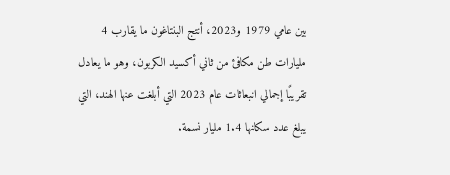بين عامي 1979 و2023، أنتج البنتاغون ما يقارب 4 مليارات طن مكافئ من ثاني أكسيد الكربون، وهو ما يعادل تقريبًا إجمالي انبعاثات عام 2023 التي أبلغت عنها الهند، التي يبلغ عدد سكانها 1.4 مليار نسمة.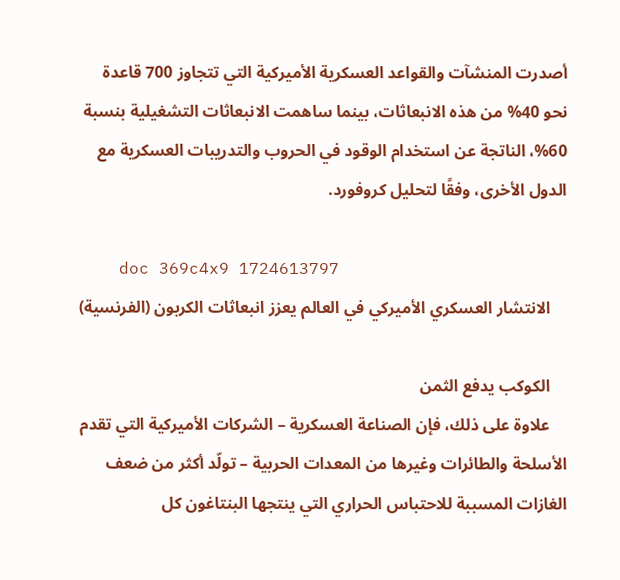أصدرت المنشآت والقواعد العسكرية الأميركية التي تتجاوز 700 قاعدة نحو 40% من هذه الانبعاثات، بينما ساهمت الانبعاثات التشغيلية بنسبة 60%، الناتجة عن استخدام الوقود في الحروب والتدريبات العسكرية مع الدول الأخرى، وفقًا لتحليل كروفورد.

    doc 369c4x9 1724613797
    الانتشار العسكري الأميركي في العالم يعزز انبعاثات الكربون (الفرنسية)

    الكوكب يدفع الثمن
    علاوة على ذلك، فإن الصناعة العسكرية – الشركات الأميركية التي تقدم الأسلحة والطائرات وغيرها من المعدات الحربية – تولّد أكثر من ضعف الغازات المسببة للاحتباس الحراري التي ينتجها البنتاغون كل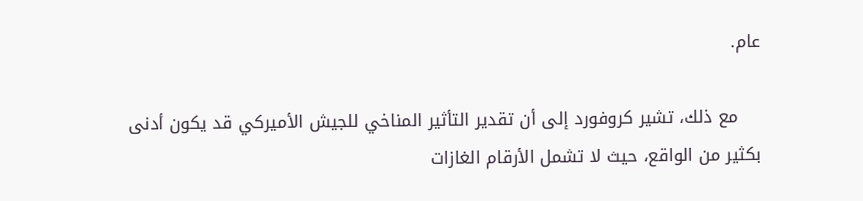عام.

    مع ذلك، تشير كروفورد إلى أن تقدير التأثير المناخي للجيش الأميركي قد يكون أدنى بكثير من الواقع، حيث لا تشمل الأرقام الغازات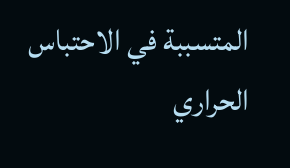المتسببة في الاحتباس الحراري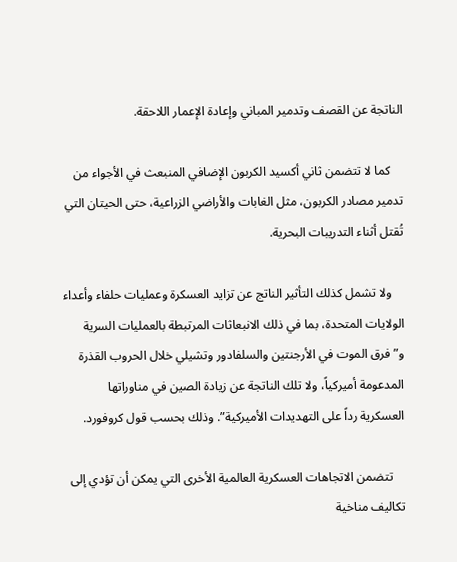الناتجة عن القصف وتدمير المباني وإعادة الإعمار اللاحقة.

    كما لا تتضمن ثاني أكسيد الكربون الإضافي المنبعث في الأجواء من تدمير مصادر الكربون، مثل الغابات والأراضي الزراعية، حتى الحيتان التي تُقتل أثناء التدريبات البحرية.

    ولا تشمل كذلك التأثير الناتج عن تزايد العسكرة وعمليات حلفاء وأعداء الولايات المتحدة، بما في ذلك الانبعاثات المرتبطة بالعمليات السرية و”فرق الموت في الأرجنتين والسلفادور وتشيلي خلال الحروب القذرة المدعومة أميركياً، ولا تلك الناتجة عن زيادة الصين في مناوراتها العسكرية رداً على التهديدات الأميركية”. وذلك بحسب قول كروفورد.

    تتضمن الاتجاهات العسكرية العالمية الأخرى التي يمكن أن تؤدي إلى تكاليف مناخية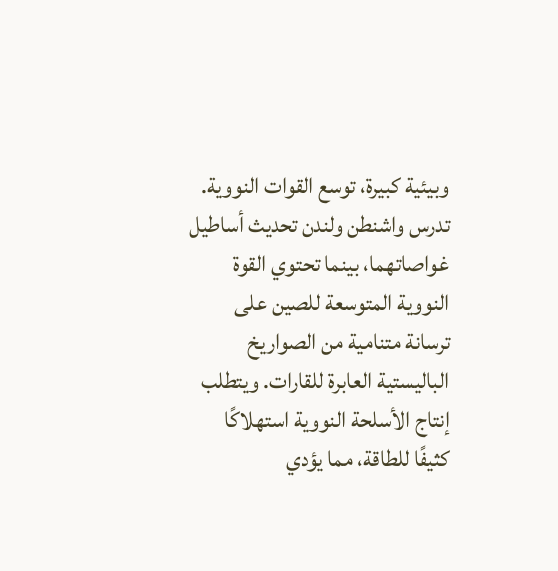وبيئية كبيرة، توسع القوات النووية. تدرس واشنطن ولندن تحديث أساطيل غواصاتهما، بينما تحتوي القوة النووية المتوسعة للصين على ترسانة متنامية من الصواريخ الباليستية العابرة للقارات. ويتطلب إنتاج الأسلحة النووية استهلاكًا كثيفًا للطاقة، مما يؤدي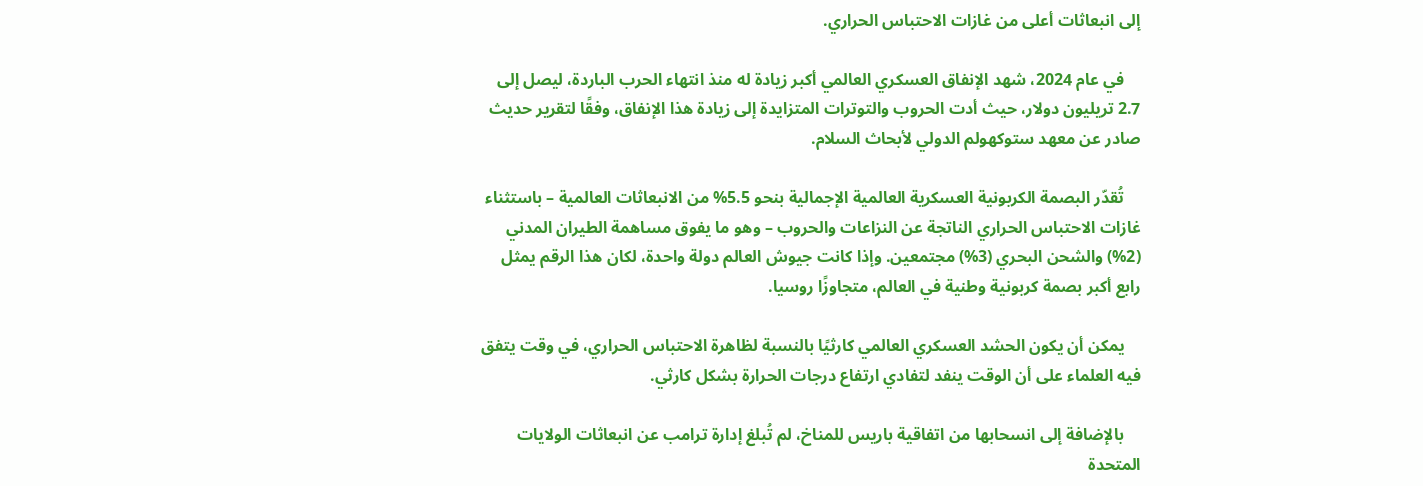إلى انبعاثات أعلى من غازات الاحتباس الحراري.

    في عام 2024، شهد الإنفاق العسكري العالمي أكبر زيادة له منذ انتهاء الحرب الباردة، ليصل إلى 2.7 تريليون دولار، حيث أدت الحروب والتوترات المتزايدة إلى زيادة هذا الإنفاق، وفقًا لتقرير حديث صادر عن معهد ستوكهولم الدولي لأبحاث السلام.

    تُقدّر البصمة الكربونية العسكرية العالمية الإجمالية بنحو 5.5% من الانبعاثات العالمية – باستثناء غازات الاحتباس الحراري الناتجة عن النزاعات والحروب – وهو ما يفوق مساهمة الطيران المدني (2%) والشحن البحري (3%) مجتمعين. وإذا كانت جيوش العالم دولة واحدة، لكان هذا الرقم يمثل رابع أكبر بصمة كربونية وطنية في العالم، متجاوزًا روسيا.

    يمكن أن يكون الحشد العسكري العالمي كارثيًا بالنسبة لظاهرة الاحتباس الحراري، في وقت يتفق فيه العلماء على أن الوقت ينفد لتفادي ارتفاع درجات الحرارة بشكل كارثي.

    بالإضافة إلى انسحابها من اتفاقية باريس للمناخ، لم تُبلغ إدارة ترامب عن انبعاثات الولايات المتحدة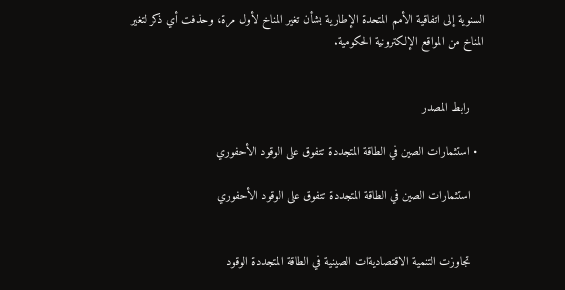السنوية إلى اتفاقية الأمم المتحدة الإطارية بشأن تغير المناخ لأول مرة، وحذفت أي ذكر لتغير المناخ من المواقع الإلكترونية الحكومية.


    رابط المصدر

  • استثمارات الصين في الطاقة المتجددة تتفوق على الوقود الأحفوري

    استثمارات الصين في الطاقة المتجددة تتفوق على الوقود الأحفوري


    تجاوزت التنمية الاقتصاديةات الصينية في الطاقة المتجددة الوقود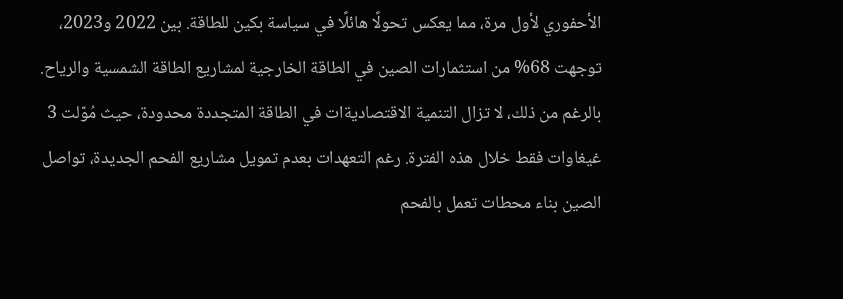الأحفوري لأول مرة، مما يعكس تحولًا هائلًا في سياسة بكين للطاقة. بين 2022 و2023، توجهت 68% من استثمارات الصين في الطاقة الخارجية لمشاريع الطاقة الشمسية والرياح. بالرغم من ذلك، لا تزال التنمية الاقتصاديةات في الطاقة المتجددة محدودة، حيث مُوّلت 3 غيغاوات فقط خلال هذه الفترة. رغم التعهدات بعدم تمويل مشاريع الفحم الجديدة، تواصل الصين بناء محطات تعمل بالفحم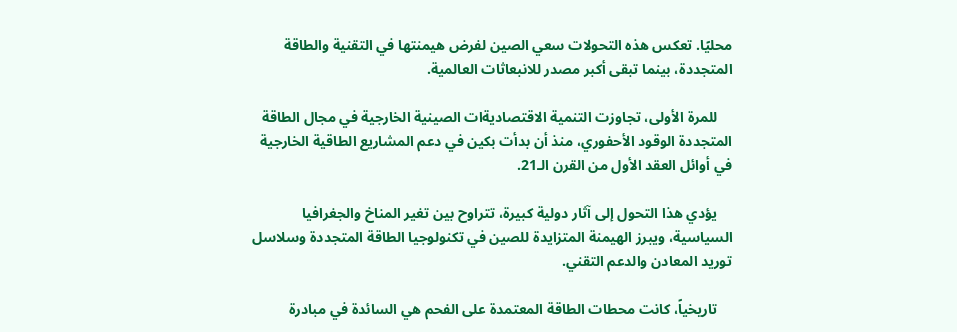محليًا. تعكس هذه التحولات سعي الصين لفرض هيمنتها في التقنية والطاقة المتجددة، بينما تبقى أكبر مصدر للانبعاثات العالمية.

    للمرة الأولى، تجاوزت التنمية الاقتصاديةات الصينية الخارجية في مجال الطاقة المتجددة الوقود الأحفوري، منذ أن بدأت بكين في دعم المشاريع الطاقية الخارجية في أوائل العقد الأول من القرن الـ21.

    يؤدي هذا التحول إلى آثار دولية كبيرة، تتراوح بين تغير المناخ والجغرافيا السياسية، ويبرز الهيمنة المتزايدة للصين في تكنولوجيا الطاقة المتجددة وسلاسل توريد المعادن والدعم التقني.

    تاريخياً، كانت محطات الطاقة المعتمدة على الفحم هي السائدة في مبادرة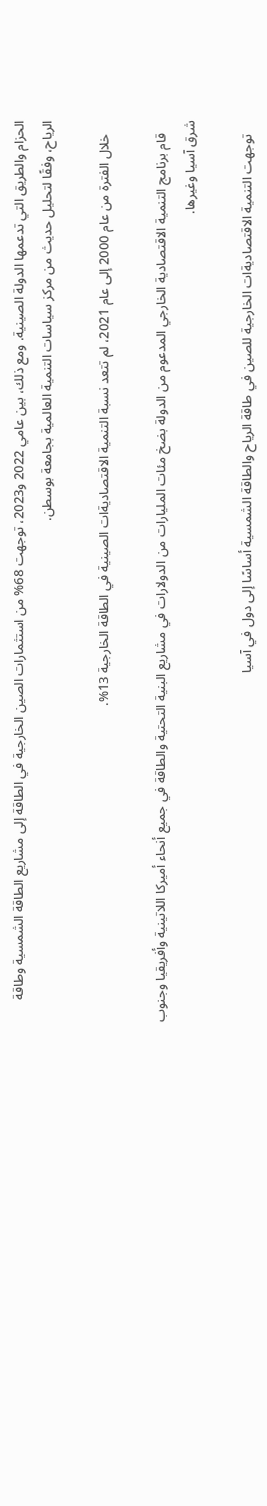الحزام والطريق التي تدعمها الدولة الصينية. ومع ذلك، بين عامي 2022 و2023، توجهت 68% من استثمارات الصين الخارجية في الطاقة إلى مشاريع الطاقة الشمسية وطاقة الرياح، وفقًا لتحليل حديث من مركز سياسات التنمية العالمية بجامعة بوسطن.

    خلال الفترة من عام 2000 إلى عام 2021، لم تتعد نسبة التنمية الاقتصاديةات الصينية في الطاقة الخارجية 13%.

    قام برنامج التنمية الاقتصادية الخارجي المدعوم من الدولة بضخ مئات المليارات من الدولارات في مشاريع البنية التحتية والطاقة في جميع أنحاء أميركا اللاتينية وأفريقيا وجنوب شرق آسيا وغيرها.

    توجهت التنمية الاقتصاديةات الخارجية للصين في طاقة الرياح والطاقة الشمسية أساسًا إلى دول في آسيا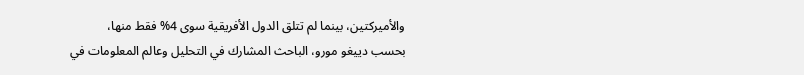والأميركتين، بينما لم تتلق الدول الأفريقية سوى 4% فقط منها، بحسب دييغو مورو، الباحث المشارك في التحليل وعالم المعلومات في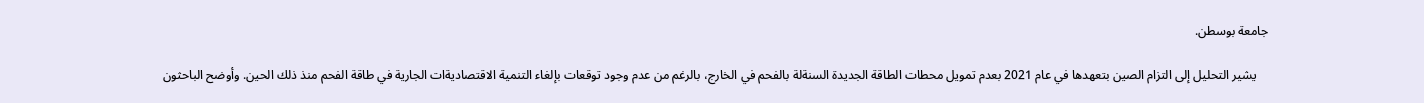جامعة بوسطن.

    يشير التحليل إلى التزام الصين بتعهدها في عام 2021 بعدم تمويل محطات الطاقة الجديدة السنةلة بالفحم في الخارج، بالرغم من عدم وجود توقعات بإلغاء التنمية الاقتصاديةات الجارية في طاقة الفحم منذ ذلك الحين. وأوضح الباحثون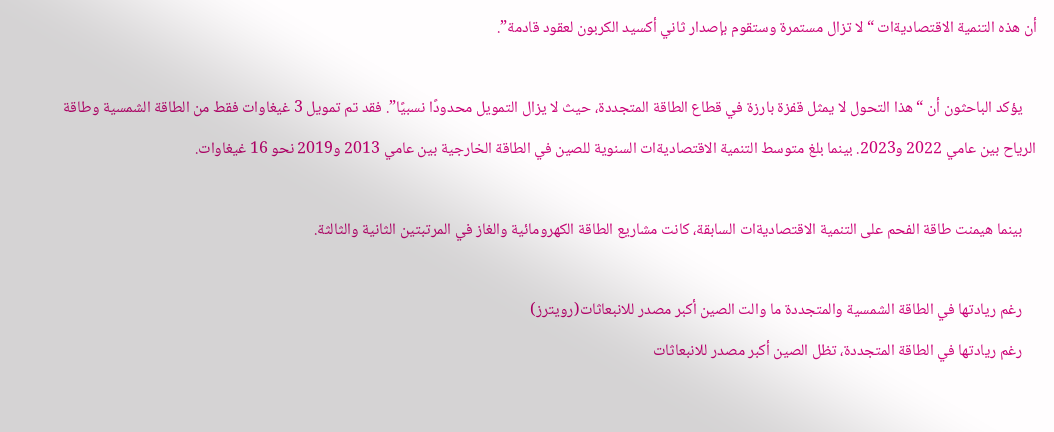أن هذه التنمية الاقتصاديةات “لا تزال مستمرة وستقوم بإصدار ثاني أكسيد الكربون لعقود قادمة”.

    يؤكد الباحثون أن “هذا التحول لا يمثل قفزة بارزة في قطاع الطاقة المتجددة، حيث لا يزال التمويل محدودًا نسبيًا”. فقد تم تمويل 3 غيغاوات فقط من الطاقة الشمسية وطاقة الرياح بين عامي 2022 و2023. بينما بلغ متوسط التنمية الاقتصاديةات السنوية للصين في الطاقة الخارجية بين عامي 2013 و2019 نحو 16 غيغاوات.

    بينما هيمنت طاقة الفحم على التنمية الاقتصاديةات السابقة، كانت مشاريع الطاقة الكهرومائية والغاز في المرتبتين الثانية والثالثة.

    رغم ريادتها في الطاقة الشمسية والمتجددة ما والت الصين أكبر مصدر للانبعاثات(رويترز)
    رغم ريادتها في الطاقة المتجددة، تظل الصين أكبر مصدر للانبعاثات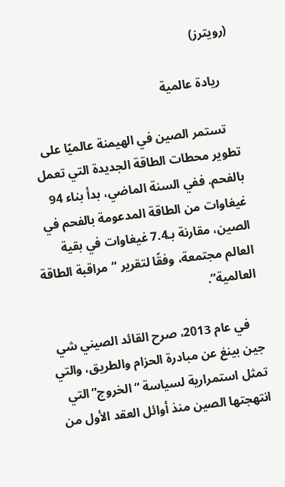(رويترز)

    ريادة عالمية

    تستمر الصين في الهيمنة عالميًا على تطوير محطات الطاقة الجديدة التي تعمل بالفحم. ففي السنة الماضي، بدأ بناء 94 غيغاوات من الطاقة المدعومة بالفحم في الصين، مقارنة بـ7.4 غيغاوات في بقية العالم مجتمعة، وفقًا لتقرير “مراقبة الطاقة العالمية”.

    في عام 2013، صرح القائد الصيني شي جين بينغ عن مبادرة الحزام والطريق، والتي تمثل استمرارية لسياسة “الخروج” التي انتهجتها الصين منذ أوائل العقد الأول من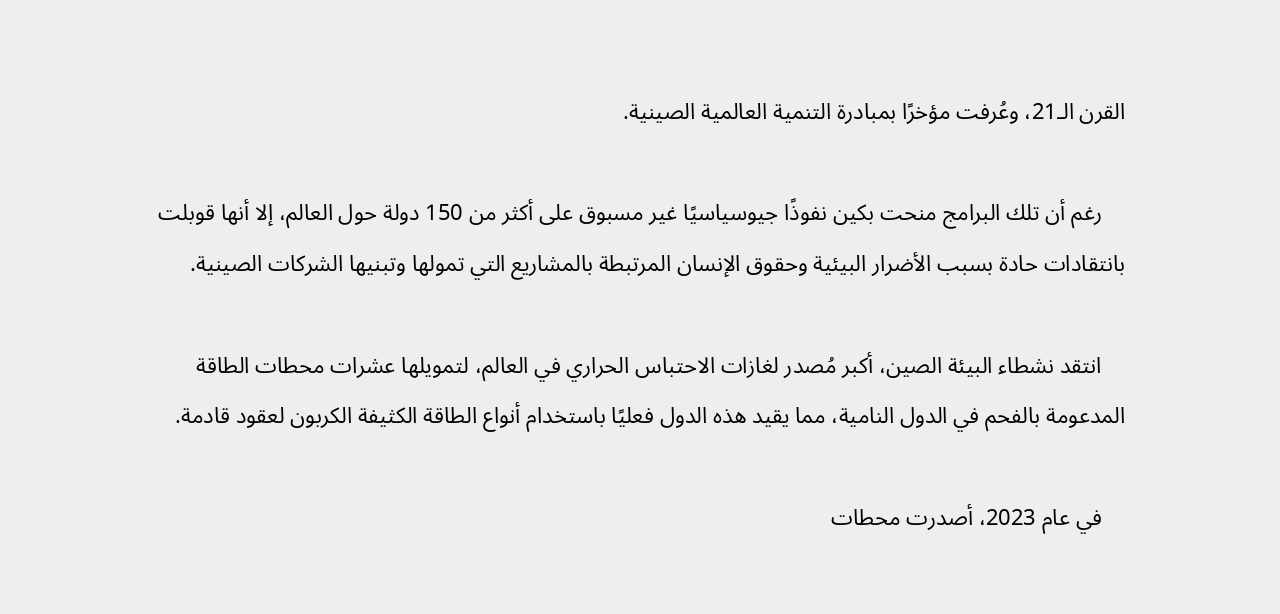القرن الـ21، وعُرفت مؤخرًا بمبادرة التنمية العالمية الصينية.

    رغم أن تلك البرامج منحت بكين نفوذًا جيوسياسيًا غير مسبوق على أكثر من 150 دولة حول العالم، إلا أنها قوبلت بانتقادات حادة بسبب الأضرار البيئية وحقوق الإنسان المرتبطة بالمشاريع التي تمولها وتبنيها الشركات الصينية.

    انتقد نشطاء البيئة الصين، أكبر مُصدر لغازات الاحتباس الحراري في العالم، لتمويلها عشرات محطات الطاقة المدعومة بالفحم في الدول النامية، مما يقيد هذه الدول فعليًا باستخدام أنواع الطاقة الكثيفة الكربون لعقود قادمة.

    في عام 2023، أصدرت محطات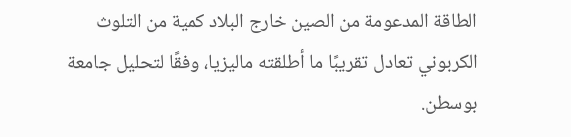الطاقة المدعومة من الصين خارج البلاد كمية من التلوث الكربوني تعادل تقريبًا ما أطلقته ماليزيا، وفقًا لتحليل جامعة بوسطن.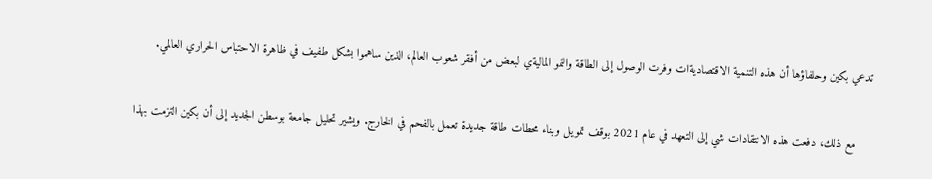تدعي بكين وحلفاؤها أن هذه التنمية الاقتصاديةات وفرت الوصول إلى الطاقة والنمو الماليةي لبعض من أفقر شعوب العالم، الذين ساهموا بشكل طفيف في ظاهرة الاحتباس الحراري العالمي.

    مع ذلك، دفعت هذه الانتقادات شي إلى التعهد في عام 2021 بوقف تمويل وبناء محطات طاقة جديدة تعمل بالفحم في الخارج. ويشير تحليل جامعة بوسطن الجديد إلى أن بكين التزمت بهذا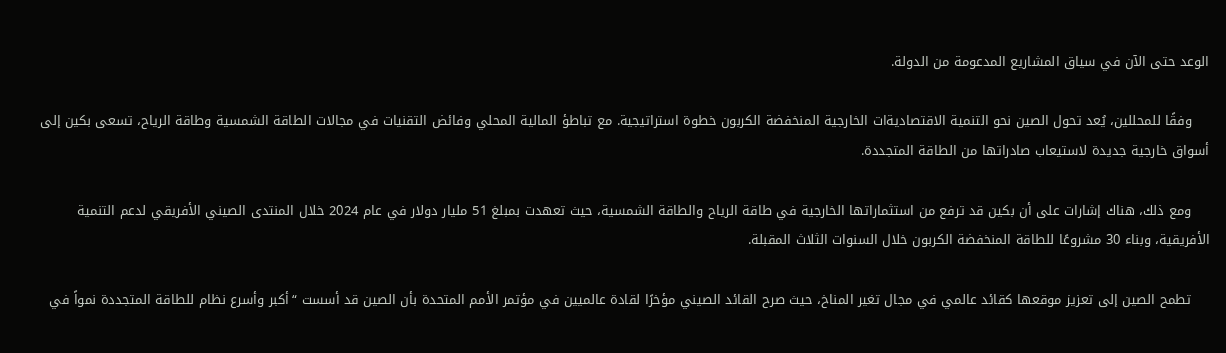الوعد حتى الآن في سياق المشاريع المدعومة من الدولة.

    وفقًا للمحللين، يُعد تحول الصين نحو التنمية الاقتصاديةات الخارجية المنخفضة الكربون خطوة استراتيجية. مع تباطؤ المالية المحلي وفائض التقنيات في مجالات الطاقة الشمسية وطاقة الرياح، تسعى بكين إلى أسواق خارجية جديدة لاستيعاب صادراتها من الطاقة المتجددة.

    ومع ذلك، هناك إشارات على أن بكين قد ترفع من استثماراتها الخارجية في طاقة الرياح والطاقة الشمسية، حيث تعهدت بمبلغ 51 مليار دولار في عام 2024 خلال المنتدى الصيني الأفريقي لدعم التنمية الأفريقية، وبناء 30 مشروعًا للطاقة المنخفضة الكربون خلال السنوات الثلاث المقبلة.

    تطمح الصين إلى تعزيز موقعها كقائد عالمي في مجال تغير المناخ، حيث صرح القائد الصيني مؤخرًا لقادة عالميين في مؤتمر الأمم المتحدة بأن الصين قد أسست “أكبر وأسرع نظام للطاقة المتجددة نمواً في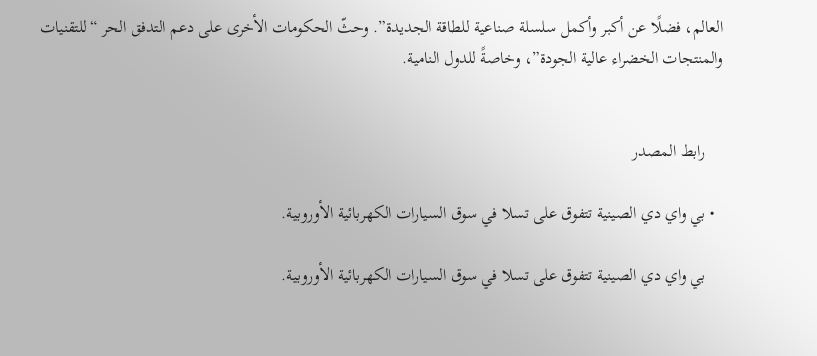العالم، فضلًا عن أكبر وأكمل سلسلة صناعية للطاقة الجديدة”. وحثّ الحكومات الأخرى على دعم التدفق الحر “للتقنيات والمنتجات الخضراء عالية الجودة”، وخاصةً للدول النامية.


    رابط المصدر

  • بي واي دي الصينية تتفوق على تسلا في سوق السيارات الكهربائية الأوروبية.

    بي واي دي الصينية تتفوق على تسلا في سوق السيارات الكهربائية الأوروبية.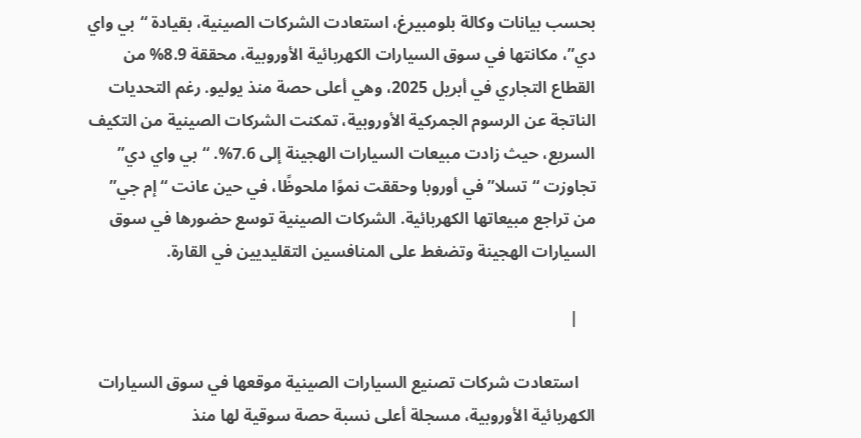بحسب بيانات وكالة بلومبيرغ، استعادت الشركات الصينية، بقيادة “بي واي دي”، مكانتها في سوق السيارات الكهربائية الأوروبية، محققة 8.9% من القطاع التجاري في أبريل 2025، وهي أعلى حصة منذ يوليو. رغم التحديات الناتجة عن الرسوم الجمركية الأوروبية، تمكنت الشركات الصينية من التكيف السريع، حيث زادت مبيعات السيارات الهجينة إلى 7.6%. “بي واي دي” تجاوزت “تسلا” في أوروبا وحققت نموًا ملحوظًا، في حين عانت “إم جي” من تراجع مبيعاتها الكهربائية. الشركات الصينية توسع حضورها في سوق السيارات الهجينة وتضغط على المنافسين التقليديين في القارة.

    |

    استعادت شركات تصنيع السيارات الصينية موقعها في سوق السيارات الكهربائية الأوروبية، مسجلة أعلى نسبة حصة سوقية لها منذ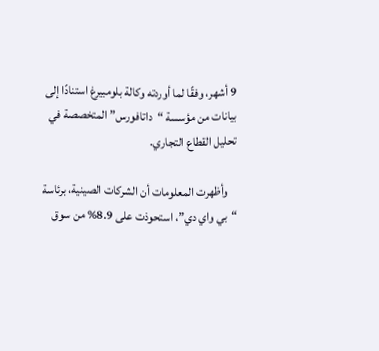9 أشهر، وفقًا لما أوردته وكالة بلومبيرغ استنادًا إلى بيانات من مؤسسة “داتافورس” المتخصصة في تحليل القطاع التجاري.

    وأظهرت المعلومات أن الشركات الصينية، برئاسة “بي واي دي”، استحوذت على 8.9% من سوق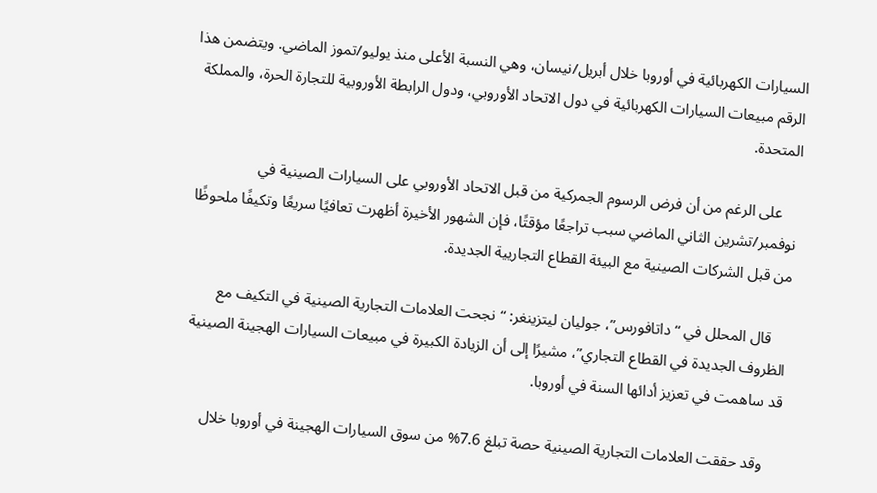السيارات الكهربائية في أوروبا خلال أبريل/نيسان، وهي النسبة الأعلى منذ يوليو/تموز الماضي. ويتضمن هذا الرقم مبيعات السيارات الكهربائية في دول الاتحاد الأوروبي، ودول الرابطة الأوروبية للتجارة الحرة، والمملكة المتحدة.

    على الرغم من أن فرض الرسوم الجمركية من قبل الاتحاد الأوروبي على السيارات الصينية في نوفمبر/تشرين الثاني الماضي سبب تراجعًا مؤقتًا، فإن الشهور الأخيرة أظهرت تعافيًا سريعًا وتكيفًا ملحوظًا من قبل الشركات الصينية مع البيئة القطاع التجاريية الجديدة.

    قال المحلل في “داتافورس”، جوليان ليتزينغر: “نجحت العلامات التجارية الصينية في التكيف مع الظروف الجديدة في القطاع التجاري”، مشيرًا إلى أن الزيادة الكبيرة في مبيعات السيارات الهجينة الصينية قد ساهمت في تعزيز أدائها السنة في أوروبا.

    وقد حققت العلامات التجارية الصينية حصة تبلغ 7.6% من سوق السيارات الهجينة في أوروبا خلال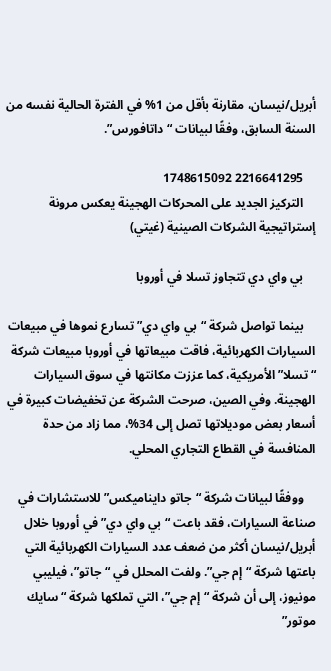أبريل/نيسان، مقارنة بأقل من 1% في الفترة الحالية نفسه من السنة السابق، وفقًا لبيانات “داتافورس”.

    2216641295 1748615092
    التركيز الجديد على المحركات الهجينة يعكس مرونة إستراتيجية الشركات الصينية (غيتي)

    بي واي دي تتجاوز تسلا في أوروبا

    بينما تواصل شركة “بي واي دي” تسارع نموها في مبيعات السيارات الكهربائية، فاقت مبيعاتها في أوروبا مبيعات شركة “تسلا” الأمريكية، كما عززت مكانتها في سوق السيارات الهجينة. وفي الصين، صرحت الشركة عن تخفيضات كبيرة في أسعار بعض موديلاتها تصل إلى 34%، مما زاد من حدة المنافسة في القطاع التجاري المحلي.

    ووفقًا لبيانات شركة “جاتو دايناميكس” للاستشارات في صناعة السيارات، فقد باعت “بي واي دي” في أوروبا خلال أبريل/نيسان أكثر من ضعف عدد السيارات الكهربائية التي باعتها شركة “إم جي”. ولفت المحلل في “جاتو”، فيليبي مونيوز، إلى أن شركة “إم جي”، التي تملكها شركة “سايك موتور”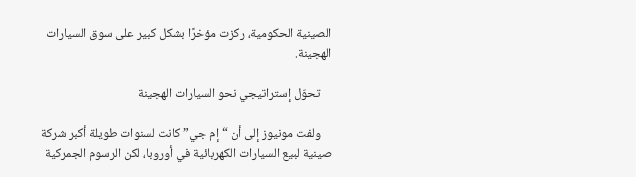الصينية الحكومية، ركزت مؤخرًا بشكل كبير على سوق السيارات الهجينة.

    تحوّل إستراتيجي نحو السيارات الهجينة

    ولفت مونيوز إلى أن “إم جي” كانت لسنوات طويلة أكبر شركة صينية لبيع السيارات الكهربائية في أوروبا، لكن الرسوم الجمركية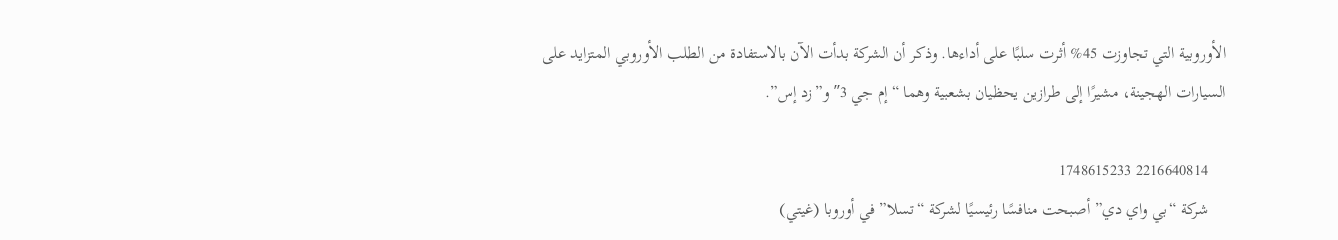الأوروبية التي تجاوزت 45% أثرت سلبًا على أداءها. وذكر أن الشركة بدأت الآن بالاستفادة من الطلب الأوروبي المتزايد على السيارات الهجينة، مشيرًا إلى طرازين يحظيان بشعبية وهما “إم جي 3″ و”زد إس”.

    2216640814 1748615233
    شركة “بي واي دي” أصبحت منافسًا رئيسيًا لشركة “تسلا” في أوروبا (غيتي)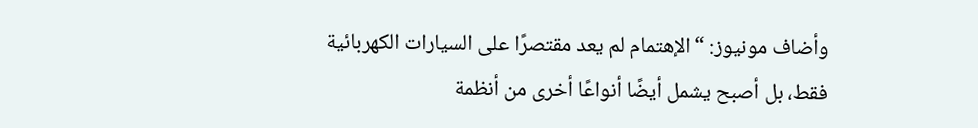وأضاف مونيوز: “الإهتمام لم يعد مقتصرًا على السيارات الكهربائية فقط، بل أصبح يشمل أيضًا أنواعًا أخرى من أنظمة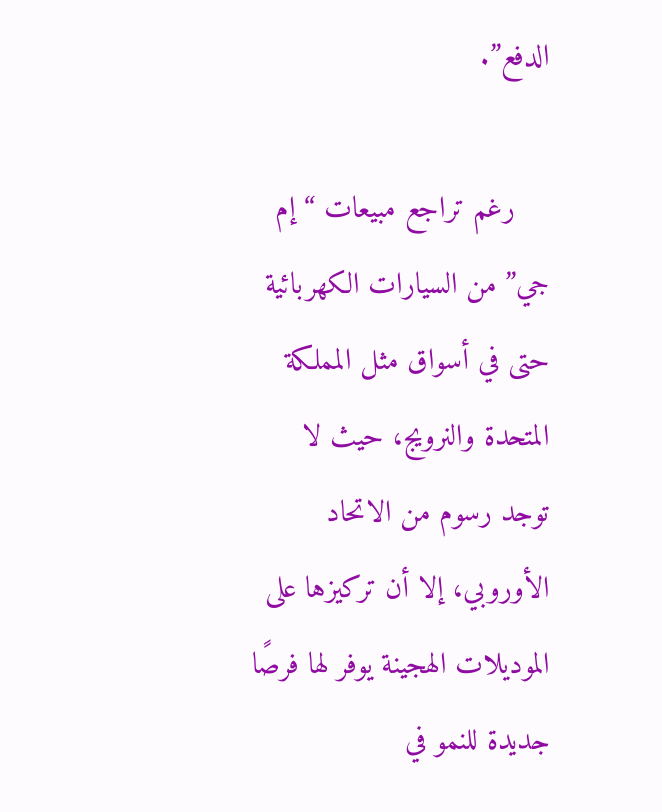الدفع”.

    رغم تراجع مبيعات “إم جي” من السيارات الكهربائية حتى في أسواق مثل المملكة المتحدة والنرويج، حيث لا توجد رسوم من الاتحاد الأوروبي، إلا أن تركيزها على الموديلات الهجينة يوفر لها فرصًا جديدة للنمو في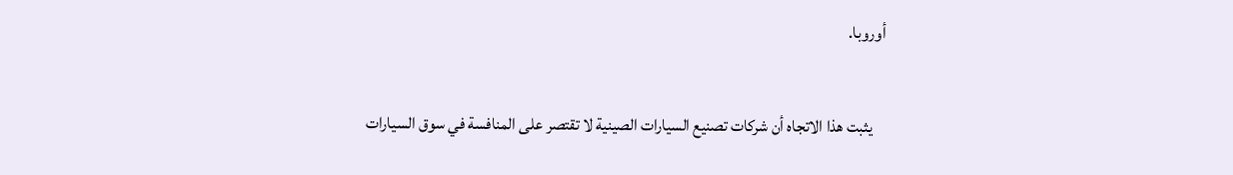أوروبا.

    يثبت هذا الاتجاه أن شركات تصنيع السيارات الصينية لا تقتصر على المنافسة في سوق السيارات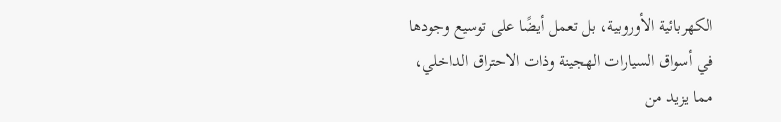الكهربائية الأوروبية، بل تعمل أيضًا على توسيع وجودها في أسواق السيارات الهجينة وذات الاحتراق الداخلي، مما يزيد من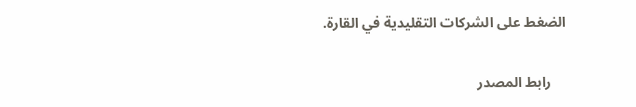الضغط على الشركات التقليدية في القارة.


    رابط المصدر